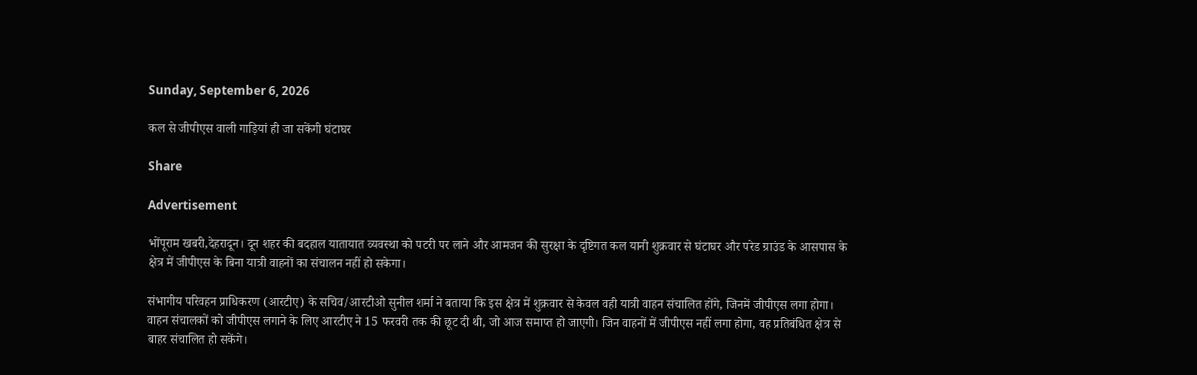Sunday, September 6, 2026

कल से जीपीएस वाली गाड़ियां ही जा सकेंगी घंटाघर

Share

Advertisement

भोंपूराम खबरी,देहरादून। दून शहर की बदहाल यातायात व्यवस्था को पटरी पर लाने और आमजन की सुरक्षा के दृष्टिगत कल यानी शुक्रवार से घंटाघर और परेड ग्राउंड के आसपास के क्षेत्र में जीपीएस के बिना यात्री वाहनों का संचालन नहीं हो सकेगा।

संभागीय परिवहन प्राधिकरण (आरटीए) के सचिव/आरटीओ सुनील शर्मा ने बताया कि इस क्षेत्र में शुक्रवार से केवल वही यात्री वाहन संचालित होंगे, जिनमें जीपीएस लगा होगा। वाहन संचालकों को जीपीएस लगाने के लिए आरटीए ने 15 फरवरी तक की छूट दी थी, जो आज समाप्त हो जाएगी। जिन वाहनों में जीपीएस नहीं लगा होगा, वह प्रतिबंधित क्षेत्र से बाहर संचालित हो सकेंगे।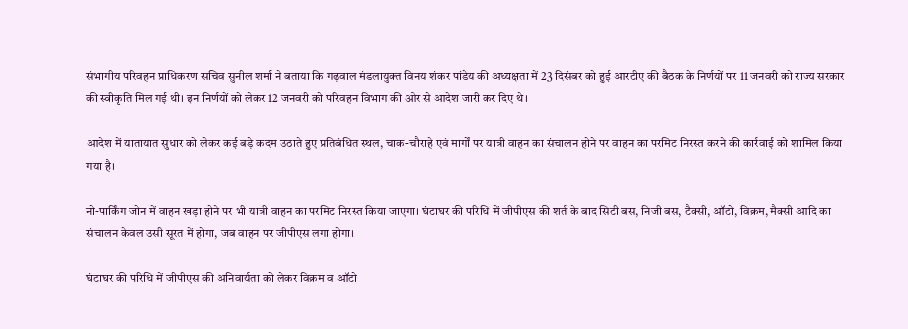संभागीय परिवहन प्राधिकरण सचिव सुनील शर्मा ने बताया कि गढ़वाल मंडलायुक्त विनय शंकर पांडेय की अध्यक्षता में 23 दिसंबर को हुई आरटीए की बैठक के निर्णयों पर 11 जनवरी को राज्य सरकार की स्वीकृति मिल गई थी। इन निर्णयों को लेकर 12 जनवरी को परिवहन विभाग की ओर से आदेश जारी कर दिए थे।

आदेश में यातायात सुधार को लेकर कई बड़े कदम उठाते हुए प्रतिबंधित स्थल, चाक-चौराहे एवं मार्गों पर यात्री वाहन का संचालन होने पर वाहन का परमिट निरस्त करने की कार्रवाई को शामिल किया गया है।

नो-पार्किंग जोन में वाहन खड़ा होने पर भी यात्री वाहन का परमिट निरस्त किया जाएगा। घंटाघर की परिधि में जीपीएस की शर्त के बाद सिटी बस, निजी बस, टैक्सी, ऑटो, विक्रम, मैक्सी आदि का संचालन केवल उसी सूरत में होगा, जब वाहन पर जीपीएस लगा होगा।

घंटाघर की परिधि में जीपीएस की अनिवार्यता को लेकर विक्रम व ऑटो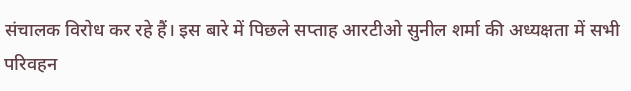संचालक विरोध कर रहे हैं। इस बारे में पिछले सप्ताह आरटीओ सुनील शर्मा की अध्यक्षता में सभी परिवहन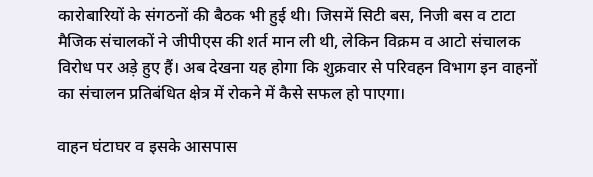कारोबारियों के संगठनों की बैठक भी हुई थी। जिसमें सिटी बस, निजी बस व टाटा मैजिक संचालकों ने जीपीएस की शर्त मान ली थी, लेकिन विक्रम व आटो संचालक विरोध पर अड़े हुए हैं। अब देखना यह होगा कि शुक्रवार से परिवहन विभाग इन वाहनों का संचालन प्रतिबंधित क्षेत्र में रोकने में कैसे सफल हो पाएगा।

वाहन घंटाघर व इसके आसपास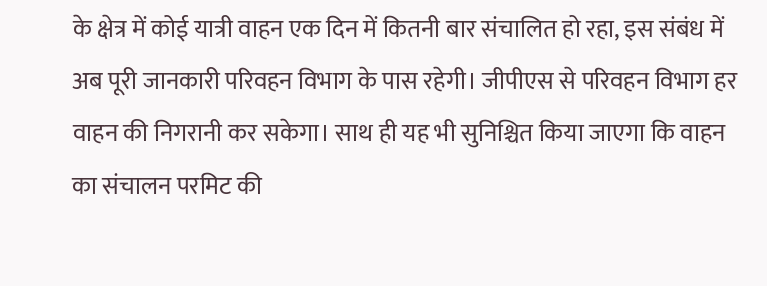के क्षेत्र में कोई यात्री वाहन एक दिन में कितनी बार संचालित हो रहा, इस संबंध में अब पूरी जानकारी परिवहन विभाग के पास रहेगी। जीपीएस से परिवहन विभाग हर वाहन की निगरानी कर सकेगा। साथ ही यह भी सुनिश्चित किया जाएगा कि वाहन का संचालन परमिट की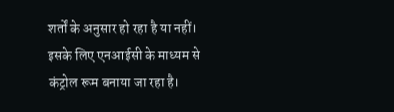शर्तों के अनुसार हो रहा है या नहीं। इसके लिए एनआईसी के माध्यम से कंट्रोल रूम बनाया जा रहा है।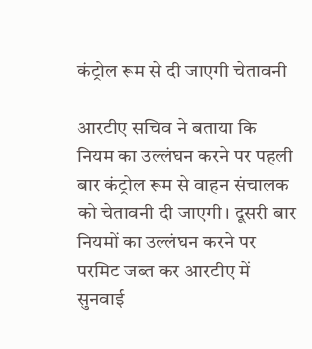कंट्रोल रूम से दी जाएगी चेतावनी

आरटीए सचिव ने बताया कि नियम का उल्लंघन करने पर पहली बार कंट्रोल रूम से वाहन संचालक को चेतावनी दी जाएगी। दूसरी बार नियमों का उल्लंघन करने पर परमिट जब्त कर आरटीए में सुनवाई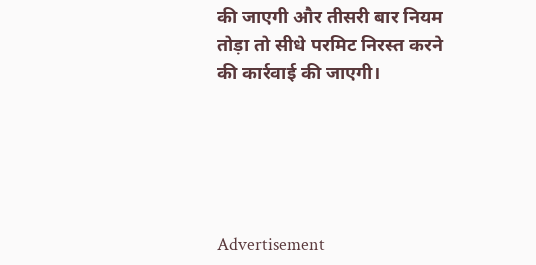की जाएगी और तीसरी बार नियम तोड़ा तो सीधे परमिट निरस्त करने की कार्रवाई की जाएगी।





Advertisement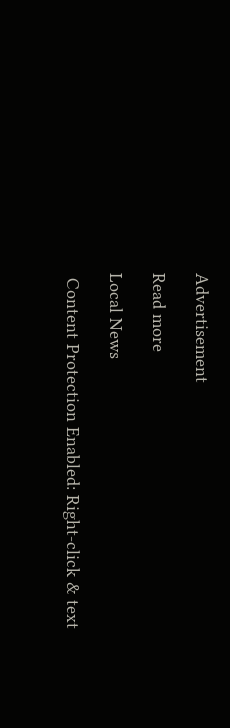Advertisement

Read more

Local News

 Content Protection Enabled: Right-click & text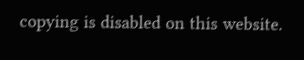copying is disabled on this website.